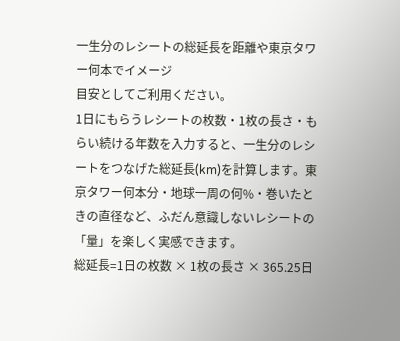一生分のレシートの総延長を距離や東京タワー何本でイメージ
目安としてご利用ください。
1日にもらうレシートの枚数・1枚の長さ・もらい続ける年数を入力すると、一生分のレシートをつなげた総延長(km)を計算します。東京タワー何本分・地球一周の何%・巻いたときの直径など、ふだん意識しないレシートの「量」を楽しく実感できます。
総延長=1日の枚数 × 1枚の長さ × 365.25日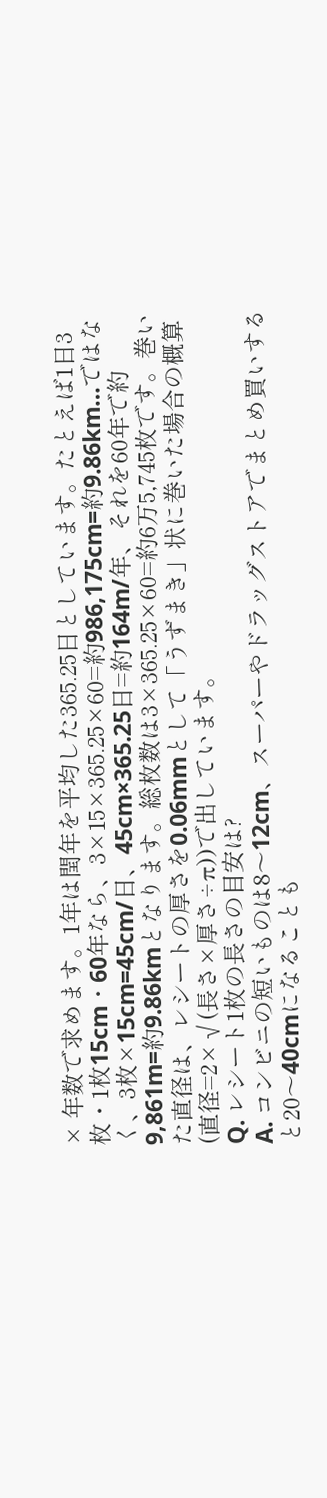× 年数で求めます。1年は閏年を平均した365.25日としています。たとえば1日3枚・1枚15cm・60年なら、3×15×365.25×60=約986,175cm=約9.86km…ではなく、3枚×15cm=45cm/日、45cm×365.25日=約164m/年、それを60年で約9,861m=約9.86kmとなります。総枚数は3×365.25×60=約6万5,745枚です。巻いた直径は、レシートの厚さを0.06mmとして「うずまき」状に巻いた場合の概算(直径=2×√(長さ×厚さ÷π))で出しています。
Q. レシート1枚の長さの目安は?
A. コンビニの短いものは8〜12cm、スーパーやドラッグストアでまとめ買いすると20〜40cmになることも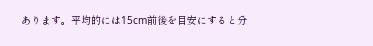あります。平均的には15cm前後を目安にすると分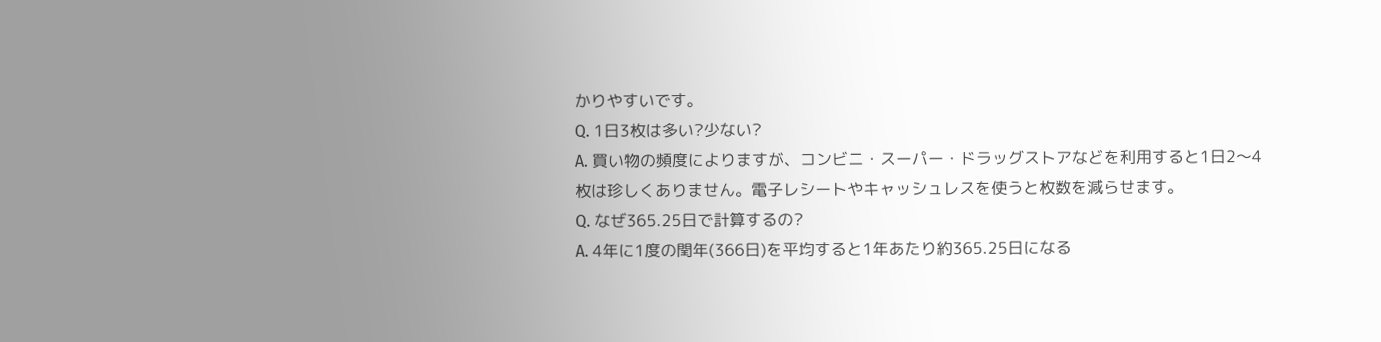かりやすいです。
Q. 1日3枚は多い?少ない?
A. 買い物の頻度によりますが、コンビニ・スーパー・ドラッグストアなどを利用すると1日2〜4枚は珍しくありません。電子レシートやキャッシュレスを使うと枚数を減らせます。
Q. なぜ365.25日で計算するの?
A. 4年に1度の閏年(366日)を平均すると1年あたり約365.25日になる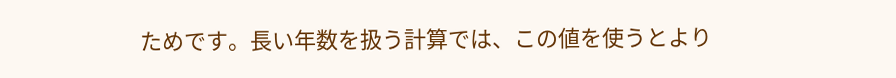ためです。長い年数を扱う計算では、この値を使うとより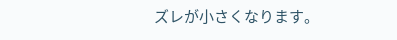ズレが小さくなります。